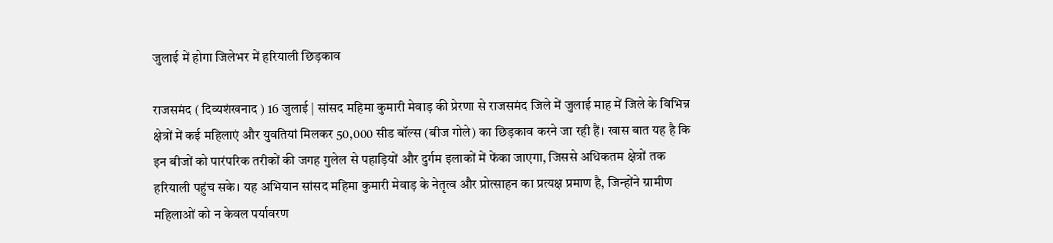जुलाई में होगा जिलेभर में हरियाली छिड़काव

राजसमंद ( दिव्यशंखनाद ) 16 जुलाई | सांसद महिमा कुमारी मेवाड़ की प्रेरणा से राजसमंद जिले में जुलाई माह में जिले के विभिन्न क्षेत्रों में कई महिलाएं और युवतियां मिलकर 50,000 सीड बॉल्स (बीज गोले) का छिड़काव करने जा रही हैं। खास बात यह है कि इन बीजों को पारंपरिक तरीकों की जगह गुलेल से पहाड़ियों और दुर्गम इलाकों में फेंका जाएगा, जिससे अधिकतम क्षेत्रों तक हरियाली पहुंच सके। यह अभियान सांसद महिमा कुमारी मेवाड़ के नेतृत्व और प्रोत्साहन का प्रत्यक्ष प्रमाण है, जिन्होंने ग्रामीण महिलाओं को न केवल पर्यावरण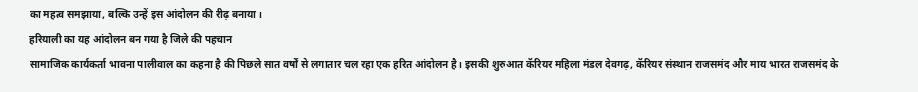का महत्व समझाया, बल्कि उन्हें इस आंदोलन की रीढ़ बनाया।
हरियाली का यह आंदोलन बन गया है जिले की पहचान
सामाजिक कार्यकर्ता भावना पालीवाल का कहना है की पिछले सात वर्षों से लगातार चल रहा एक हरित आंदोलन है। इसकी शुरुआत कॅरियर महिला मंडल देवगढ़, कॅरियर संस्थान राजसमंद और माय भारत राजसमंद के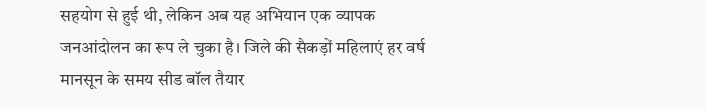सहयोग से हुई थी, लेकिन अब यह अभियान एक व्यापक जनआंदोलन का रूप ले चुका है। जिले की सैकड़ों महिलाएं हर वर्ष मानसून के समय सीड बॉल तैयार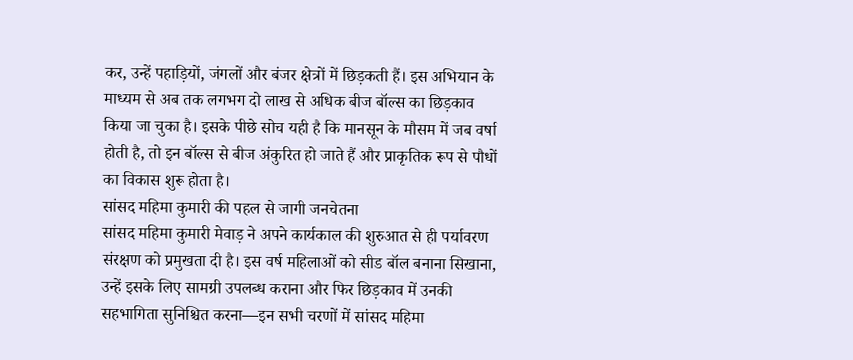कर, उन्हें पहाड़ियों, जंगलों और बंजर क्षेत्रों में छिड़कती हैं। इस अभियान के माध्यम से अब तक लगभग दो लाख से अधिक बीज बॉल्स का छिड़काव किया जा चुका है। इसके पीछे सोच यही है कि मानसून के मौसम में जब वर्षा होती है, तो इन बॉल्स से बीज अंकुरित हो जाते हैं और प्राकृतिक रूप से पौधों का विकास शुरू होता है।
सांसद महिमा कुमारी की पहल से जागी जनचेतना
सांसद महिमा कुमारी मेवाड़ ने अपने कार्यकाल की शुरुआत से ही पर्यावरण संरक्षण को प्रमुखता दी है। इस वर्ष महिलाओं को सीड बॉल बनाना सिखाना, उन्हें इसके लिए सामग्री उपलब्ध कराना और फिर छिड़काव में उनकी सहभागिता सुनिश्चित करना—इन सभी चरणों में सांसद महिमा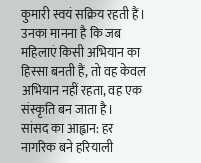कुमारी स्वयं सक्रिय रहती हैं। उनका मानना है कि जब महिलाएं किसी अभियान का हिस्सा बनती हैं, तो वह केवल अभियान नहीं रहता, वह एक संस्कृति बन जाता है।
सांसद का आह्वान: हर नागरिक बने हरियाली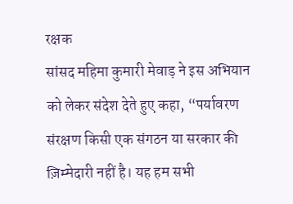रक्षक
सांसद महिमा कुमारी मेवाड़ ने इस अभियान को लेकर संदेश देते हुए कहा, “पर्यावरण संरक्षण किसी एक संगठन या सरकार की ज़िम्मेदारी नहीं है। यह हम सभी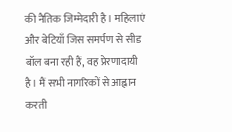की नैतिक जिम्मेदारी है। महिलाएं और बेटियाँ जिस समर्पण से सीड बॉल बना रही हैं, वह प्रेरणादायी है। मैं सभी नागरिकों से आह्वान करती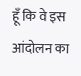हूँ कि वे इस आंदोलन का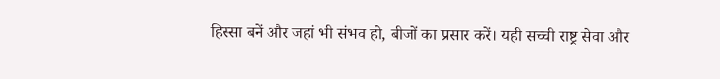हिस्सा बनें और जहां भी संभव हो, बीजों का प्रसार करें। यही सच्ची राष्ट्र सेवा और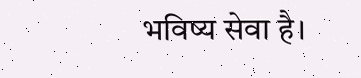भविष्य सेवा है।